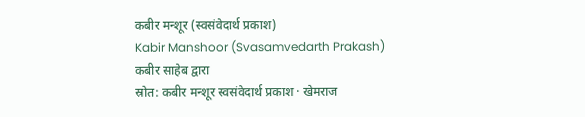कबीर मन्शूर (स्वसंवेदार्थ प्रकाश)
Kabir Manshoor (Svasamvedarth Prakash)
कबीर साहेब द्वारा
स्रोत: कबीर मन्शूर स्वसंवेदार्थ प्रकाश · खेमराज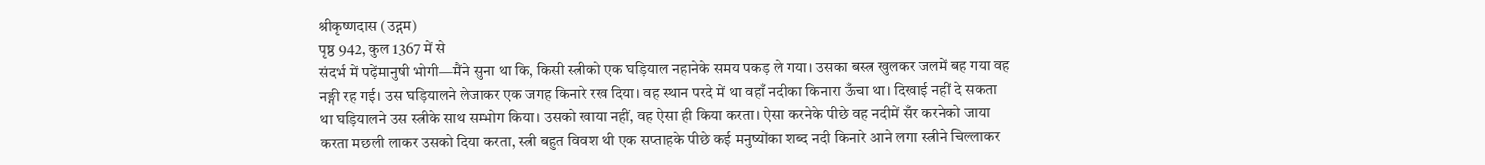श्रीकृष्णदास (उद्गम)
पृष्ठ 942, कुल 1367 में से
संदर्भ में पढ़ेंमानुषी भोगी—मैंने सुना था कि, किसी स्त्रीको एक घड़ियाल नहानेके समय पकड़ ले गया। उसका बस्त्र खुलकर जलमें बह गया वह नङ्गी रह गई। उस घड़ियालने लेजाकर एक जगह किनारे रख दिया। वह स्थान परदे में था वहाँ नदीका किनारा ऊँचा था। दिखाई नहीं दे सकता था घड़ियालने उस स्त्रीके साथ सम्भोग किया। उसको खाया नहीं, वह ऐसा ही किया करता। ऐसा करनेके पीछे वह नदीमें सँर करनेको जाया करता मछली लाकर उसको दिया करता, स्त्री बहुत विवश थी एक सप्ताहके पीछे कई मनुष्योंका शब्द नदी किनारे आने लगा स्त्रीने चिल्लाकर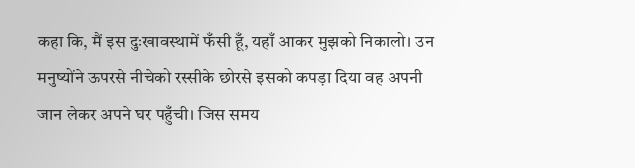कहा कि, मैं इस दुःखावस्थामें फँसी हूँ, यहाँ आकर मुझको निकालो। उन मनुष्योंने ऊपरसे नीचेको रस्सीके छोरसे इसको कपड़ा दिया वह अपनी जान लेकर अपने घर पहुँची। जिस समय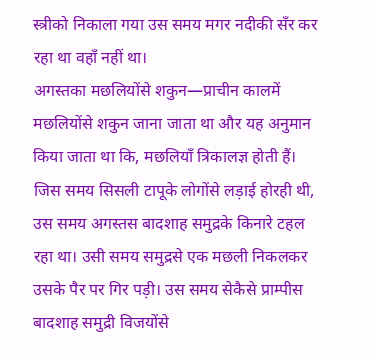स्त्रीको निकाला गया उस समय मगर नदीकी सँर कर रहा था वहाँ नहीं था।
अगस्तका मछलियोंसे शकुन—प्राचीन कालमें मछलियोंसे शकुन जाना जाता था और यह अनुमान किया जाता था कि, मछलियाँ त्रिकालज्ञ होती हैं। जिस समय सिसली टापूके लोगोंसे लड़ाई होरही थी, उस समय अगस्तस बादशाह समुद्रके किनारे टहल रहा था। उसी समय समुद्रसे एक मछली निकलकर उसके पैर पर गिर पड़ी। उस समय सेकैसे प्राम्पीस बादशाह समुद्री विजयोंसे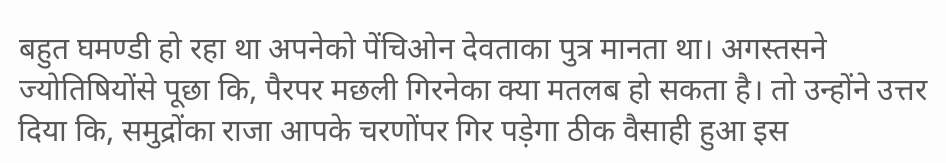बहुत घमण्डी हो रहा था अपनेको पेंचिओन देवताका पुत्र मानता था। अगस्तसने ज्योतिषियोंसे पूछा कि, पैरपर मछली गिरनेका क्या मतलब हो सकता है। तो उन्होंने उत्तर दिया कि, समुद्रोंका राजा आपके चरणोंपर गिर पड़ेगा ठीक वैसाही हुआ इस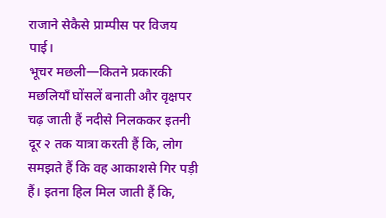राजाने सेकैसे प्राम्पीस पर विजय पाई।
भूचर मछली—कितने प्रकारकी मछलियाँ घोंसलें बनाती और वृक्षपर चढ़ जाती हैं नदीसे निलककर इतनी दूर २ तक यात्रा करती हैं कि, लोग समझते हैं कि वह आकाशसे गिर पड़ी हैं। इतना हिल मिल जाती हैं कि,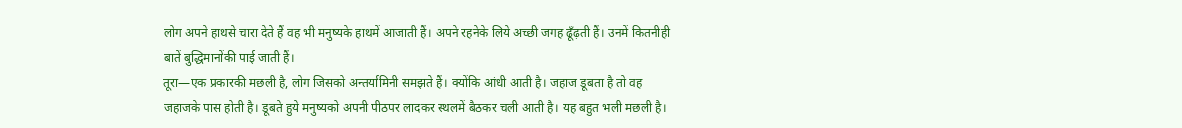लोग अपने हाथसे चारा देते हैं वह भी मनुष्यके हाथमें आजाती हैं। अपने रहनेके लिये अच्छी जगह ढूँढ़ती हैं। उनमें कितनीही बातें बुद्धिमानोंकी पाई जाती हैं।
तूरा—एक प्रकारकी मछली है, लोग जिसको अन्तर्यामिनी समझते हैं। क्योंकि आंधी आती है। जहाज डूबता है तो वह जहाजके पास होती है। डूबते हुये मनुष्यको अपनी पीठपर लादकर स्थलमें बैठकर चली आती है। यह बहुत भली मछली है।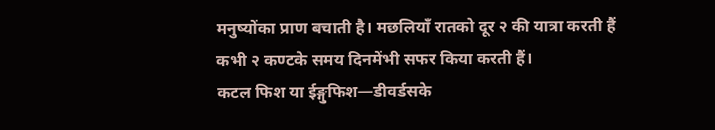मनुष्योंका प्राण बचाती है। मछलियाँ रातको दूर २ की यात्रा करती हैं कभी २ कण्टके समय दिनमेंभी सफर किया करती हैं।
कटल फिश या ईङ्गुफिश—डीवर्डसके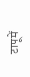टापूमें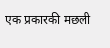एक प्रकारकी मछली